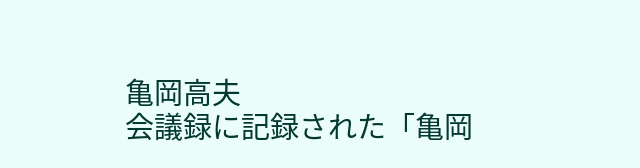亀岡高夫
会議録に記録された「亀岡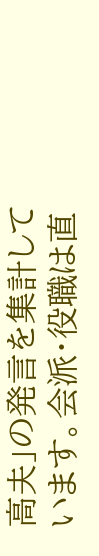高夫」の発言を集計しています。会派・役職は直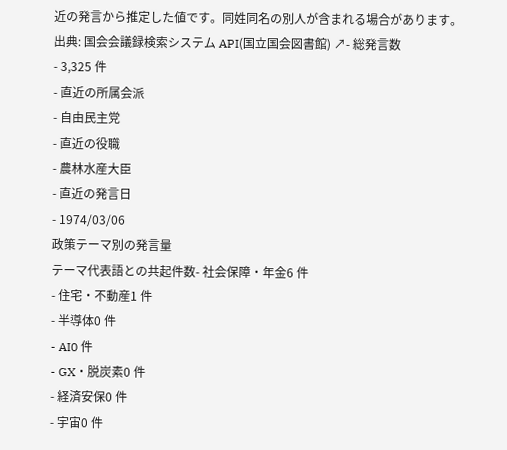近の発言から推定した値です。同姓同名の別人が含まれる場合があります。
出典: 国会会議録検索システム API(国立国会図書館) ↗- 総発言数
- 3,325 件
- 直近の所属会派
- 自由民主党
- 直近の役職
- 農林水産大臣
- 直近の発言日
- 1974/03/06
政策テーマ別の発言量
テーマ代表語との共起件数- 社会保障・年金6 件
- 住宅・不動産1 件
- 半導体0 件
- AI0 件
- GX・脱炭素0 件
- 経済安保0 件
- 宇宙0 件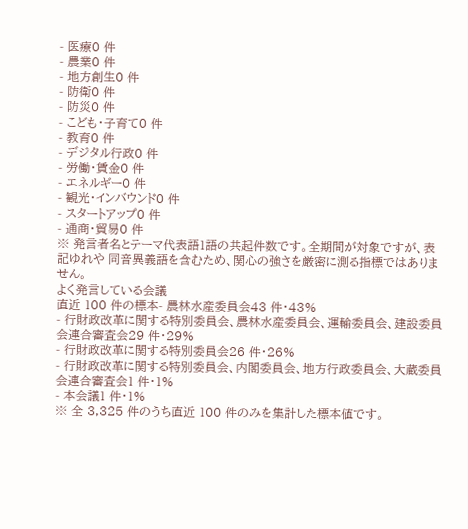- 医療0 件
- 農業0 件
- 地方創生0 件
- 防衛0 件
- 防災0 件
- こども・子育て0 件
- 教育0 件
- デジタル行政0 件
- 労働・賃金0 件
- エネルギー0 件
- 観光・インバウンド0 件
- スタートアップ0 件
- 通商・貿易0 件
※ 発言者名とテーマ代表語1語の共起件数です。全期間が対象ですが、表記ゆれや 同音異義語を含むため、関心の強さを厳密に測る指標ではありません。
よく発言している会議
直近 100 件の標本- 農林水産委員会43 件・43%
- 行財政改革に関する特別委員会、農林水産委員会、運輸委員会、建設委員会連合審査会29 件・29%
- 行財政改革に関する特別委員会26 件・26%
- 行財政改革に関する特別委員会、内閣委員会、地方行政委員会、大蔵委員会連合審査会1 件・1%
- 本会議1 件・1%
※ 全 3,325 件のうち直近 100 件のみを集計した標本値です。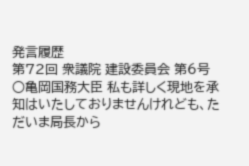発言履歴
第72回 衆議院 建設委員会 第6号
○亀岡国務大臣 私も詳しく現地を承知はいたしておりませんけれども、ただいま局長から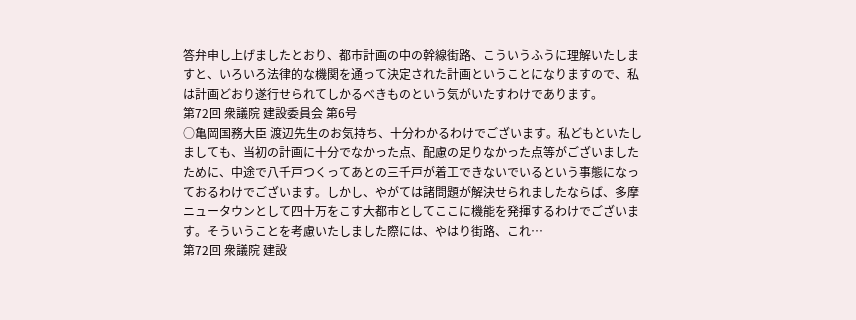答弁申し上げましたとおり、都市計画の中の幹線街路、こういうふうに理解いたしますと、いろいろ法律的な機関を通って決定された計画ということになりますので、私は計画どおり遂行せられてしかるべきものという気がいたすわけであります。
第72回 衆議院 建設委員会 第6号
○亀岡国務大臣 渡辺先生のお気持ち、十分わかるわけでございます。私どもといたしましても、当初の計画に十分でなかった点、配慮の足りなかった点等がございましたために、中途で八千戸つくってあとの三千戸が着工できないでいるという事態になっておるわけでございます。しかし、やがては諸問題が解決せられましたならば、多摩ニュータウンとして四十万をこす大都市としてここに機能を発揮するわけでございます。そういうことを考慮いたしました際には、やはり街路、これ…
第72回 衆議院 建設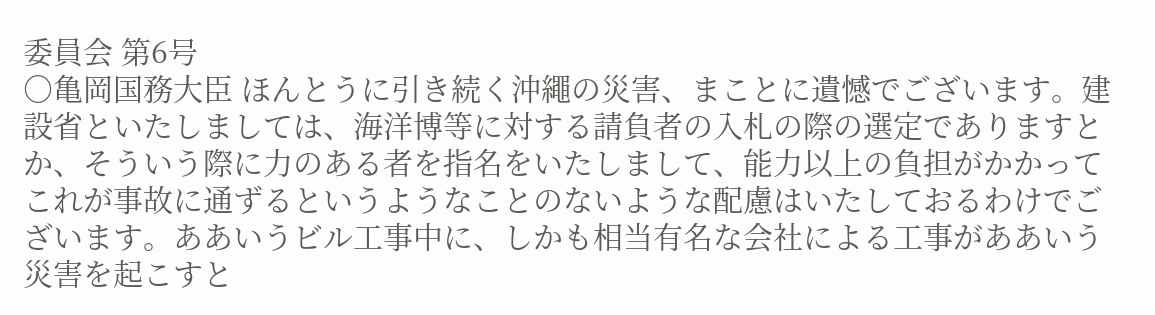委員会 第6号
○亀岡国務大臣 ほんとうに引き続く沖繩の災害、まことに遺憾でございます。建設省といたしましては、海洋博等に対する請負者の入札の際の選定でありますとか、そういう際に力のある者を指名をいたしまして、能力以上の負担がかかってこれが事故に通ずるというようなことのないような配慮はいたしておるわけでございます。ああいうビル工事中に、しかも相当有名な会社による工事がああいう災害を起こすと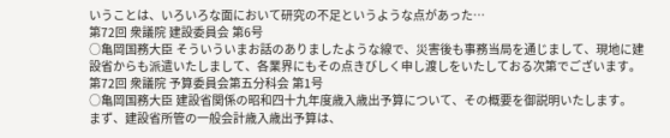いうことは、いろいろな面において研究の不足というような点があった…
第72回 衆議院 建設委員会 第6号
○亀岡国務大臣 そういういまお話のありましたような線で、災害後も事務当局を通じまして、現地に建設省からも派遣いたしまして、各業界にもその点きびしく申し渡しをいたしておる次第でございます。
第72回 衆議院 予算委員会第五分科会 第1号
○亀岡国務大臣 建設省関係の昭和四十九年度歳入歳出予算について、その概要を御説明いたします。 まず、建設省所管の一般会計歳入歳出予算は、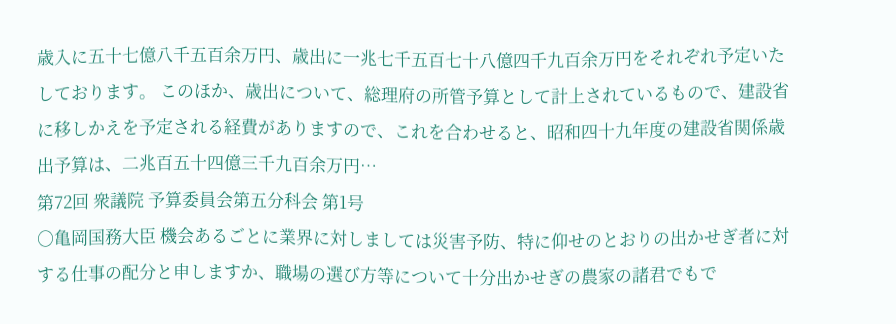歳入に五十七億八千五百余万円、歳出に一兆七千五百七十八億四千九百余万円をそれぞれ予定いたしております。 このほか、歳出について、総理府の所管予算として計上されているもので、建設省に移しかえを予定される経費がありますので、これを合わせると、昭和四十九年度の建設省関係歳出予算は、二兆百五十四億三千九百余万円…
第72回 衆議院 予算委員会第五分科会 第1号
○亀岡国務大臣 機会あるごとに業界に対しましては災害予防、特に仰せのとおりの出かせぎ者に対する仕事の配分と申しますか、職場の選び方等について十分出かせぎの農家の諸君でもで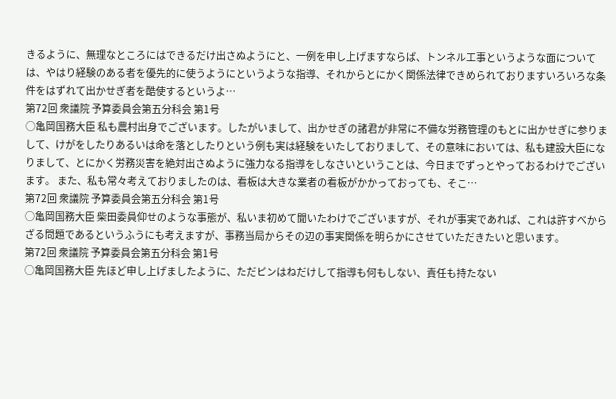きるように、無理なところにはできるだけ出さぬようにと、一例を申し上げますならば、トンネル工事というような面については、やはり経験のある者を優先的に使うようにというような指導、それからとにかく関係法律できめられておりますいろいろな条件をはずれて出かせぎ者を酷使するというよ…
第72回 衆議院 予算委員会第五分科会 第1号
○亀岡国務大臣 私も農村出身でございます。したがいまして、出かせぎの諸君が非常に不備な労務管理のもとに出かせぎに参りまして、けがをしたりあるいは命を落としたりという例も実は経験をいたしておりまして、その意味においては、私も建設大臣になりまして、とにかく労務災害を絶対出さぬように強力なる指導をしなさいということは、今日までずっとやっておるわけでございます。 また、私も常々考えておりましたのは、看板は大きな業者の看板がかかっておっても、そこ…
第72回 衆議院 予算委員会第五分科会 第1号
○亀岡国務大臣 柴田委員仰せのような事態が、私いま初めて聞いたわけでございますが、それが事実であれば、これは許すべからざる問題であるというふうにも考えますが、事務当局からその辺の事実関係を明らかにさせていただきたいと思います。
第72回 衆議院 予算委員会第五分科会 第1号
○亀岡国務大臣 先ほど申し上げましたように、ただピンはねだけして指導も何もしない、責任も持たない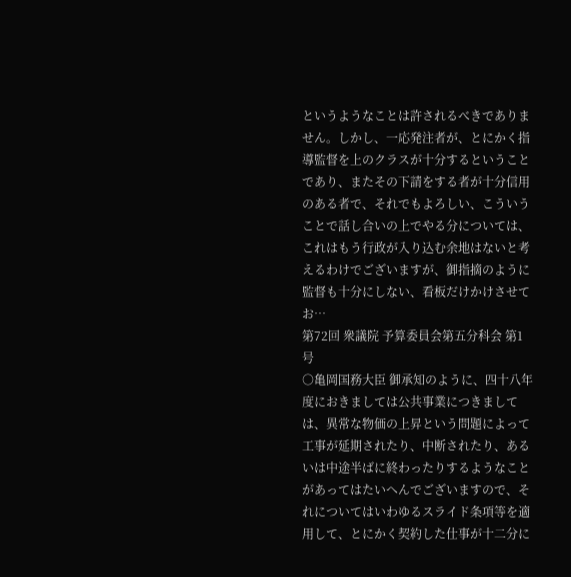というようなことは許されるべきでありません。しかし、一応発注者が、とにかく指導監督を上のクラスが十分するということであり、またその下請をする者が十分信用のある者で、それでもよろしい、こういうことで話し合いの上でやる分については、これはもう行政が入り込む余地はないと考えるわけでございますが、御指摘のように監督も十分にしない、看板だけかけさせてお…
第72回 衆議院 予算委員会第五分科会 第1号
○亀岡国務大臣 御承知のように、四十八年度におきましては公共事業につきましては、異常な物価の上昇という問題によって工事が延期されたり、中断されたり、あるいは中途半ばに終わったりするようなことがあってはたいへんでございますので、それについてはいわゆるスライド条項等を適用して、とにかく契約した仕事が十二分に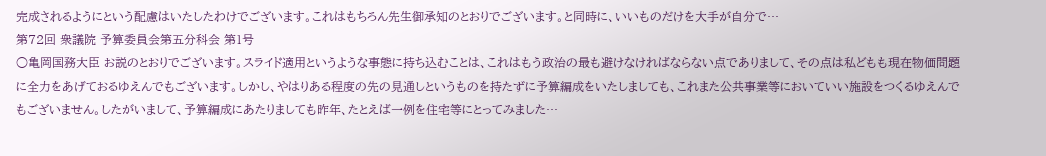完成されるようにという配慮はいたしたわけでございます。これはもちろん先生御承知のとおりでございます。と同時に、いいものだけを大手が自分で…
第72回 衆議院 予算委員会第五分科会 第1号
○亀岡国務大臣 お説のとおりでございます。スライド適用というような事態に持ち込むことは、これはもう政治の最も避けなければならない点でありまして、その点は私どもも現在物価問題に全力をあげておるゆえんでもございます。しかし、やはりある程度の先の見通しというものを持たずに予算編成をいたしましても、これまた公共事業等においていい施設をつくるゆえんでもございません。したがいまして、予算編成にあたりましても昨年、たとえば一例を住宅等にとってみました…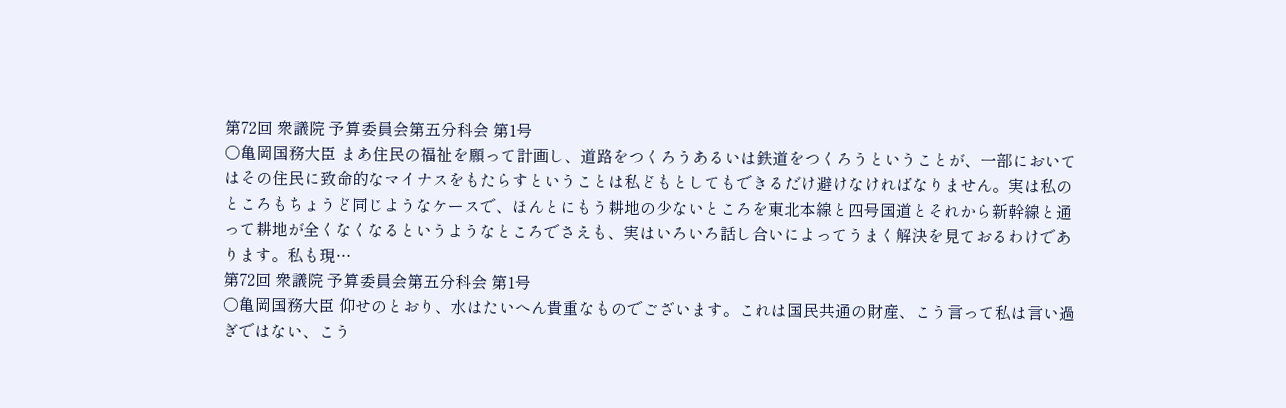第72回 衆議院 予算委員会第五分科会 第1号
○亀岡国務大臣 まあ住民の福祉を願って計画し、道路をつくろうあるいは鉄道をつくろうということが、一部においてはその住民に致命的なマイナスをもたらすということは私どもとしてもできるだけ避けなければなりません。実は私のところもちょうど同じようなケースで、ほんとにもう耕地の少ないところを東北本線と四号国道とそれから新幹線と通って耕地が全くなくなるというようなところでさえも、実はいろいろ話し合いによってうまく解決を見ておるわけであります。私も現…
第72回 衆議院 予算委員会第五分科会 第1号
○亀岡国務大臣 仰せのとおり、水はたいへん貴重なものでございます。これは国民共通の財産、こう言って私は言い過ぎではない、こう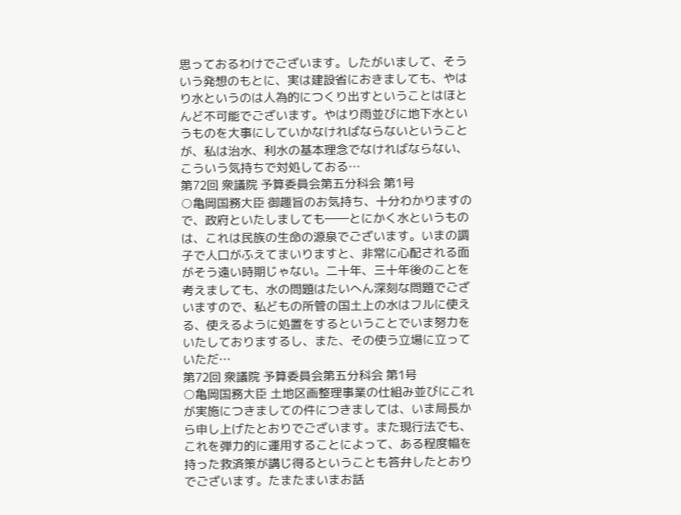思っておるわけでございます。したがいまして、そういう発想のもとに、実は建設省におきましても、やはり水というのは人為的につくり出すということはほとんど不可能でございます。やはり雨並びに地下水というものを大事にしていかなければならないということが、私は治水、利水の基本理念でなければならない、こういう気持ちで対処しておる…
第72回 衆議院 予算委員会第五分科会 第1号
○亀岡国務大臣 御趣旨のお気持ち、十分わかりますので、政府といたしましても――とにかく水というものは、これは民族の生命の源泉でございます。いまの調子で人口がふえてまいりますと、非常に心配される面がそう遠い時期じゃない。二十年、三十年後のことを考えましても、水の問題はたいへん深刻な問題でございますので、私どもの所管の国土上の水はフルに使える、使えるように処置をするということでいま努力をいたしておりまするし、また、その使う立場に立っていただ…
第72回 衆議院 予算委員会第五分科会 第1号
○亀岡国務大臣 土地区画整理事業の仕組み並びにこれが実施につきましての件につきましては、いま局長から申し上げたとおりでございます。また現行法でも、これを弾力的に運用することによって、ある程度幅を持った救済策が講じ得るということも答弁したとおりでございます。たまたまいまお話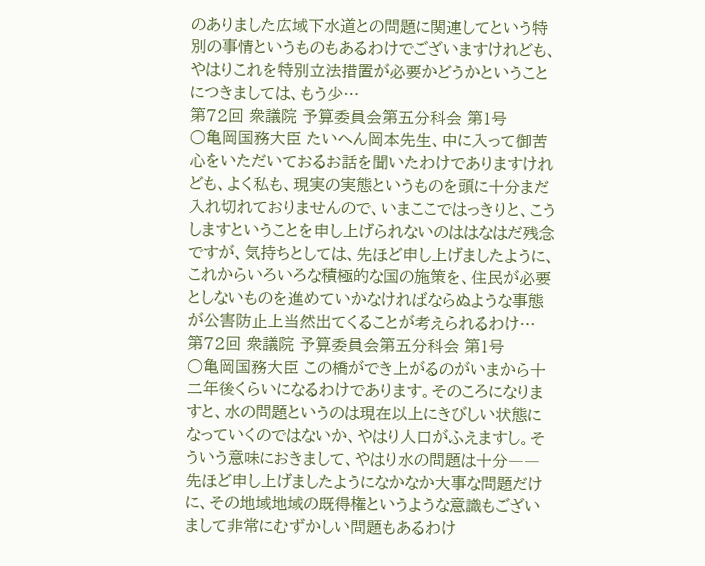のありました広域下水道との問題に関連してという特別の事情というものもあるわけでございますけれども、やはりこれを特別立法措置が必要かどうかということにつきましては、もう少…
第72回 衆議院 予算委員会第五分科会 第1号
○亀岡国務大臣 たいへん岡本先生、中に入って御苦心をいただいておるお話を聞いたわけでありますけれども、よく私も、現実の実態というものを頭に十分まだ入れ切れておりませんので、いまここではっきりと、こうしますということを申し上げられないのははなはだ残念ですが、気持ちとしては、先ほど申し上げましたように、これからいろいろな積極的な国の施策を、住民が必要としないものを進めていかなければならぬような事態が公害防止上当然出てくることが考えられるわけ…
第72回 衆議院 予算委員会第五分科会 第1号
○亀岡国務大臣 この橋ができ上がるのがいまから十二年後くらいになるわけであります。そのころになりますと、水の問題というのは現在以上にきびしい状態になっていくのではないか、やはり人口がふえますし。そういう意味におきまして、やはり水の問題は十分――先ほど申し上げましたようになかなか大事な問題だけに、その地域地域の既得権というような意識もございまして非常にむずかしい問題もあるわけ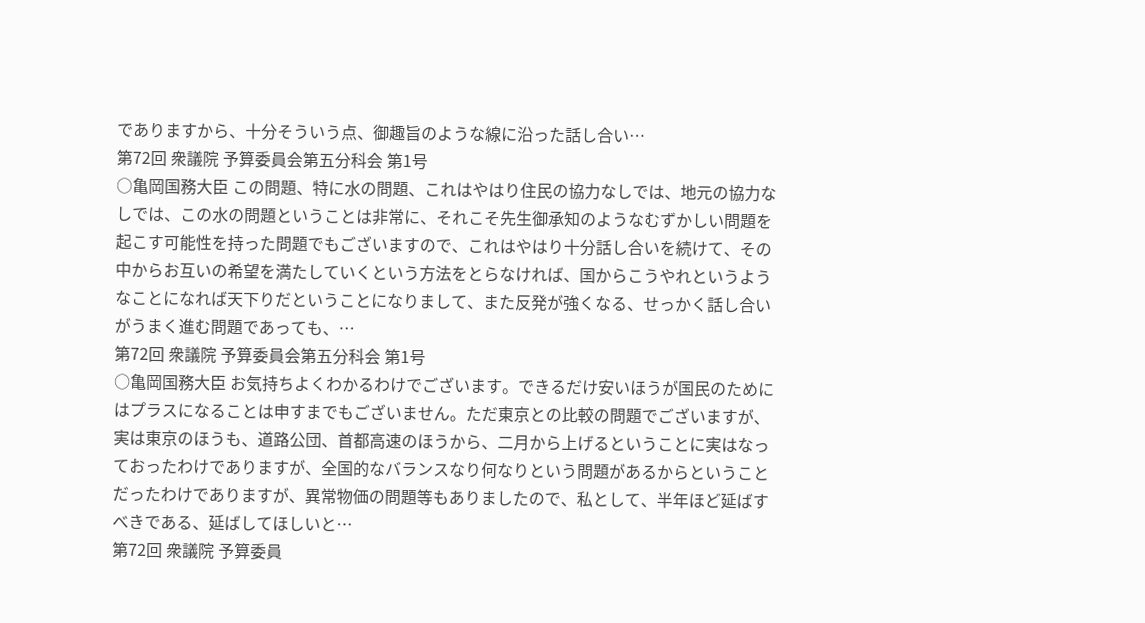でありますから、十分そういう点、御趣旨のような線に沿った話し合い…
第72回 衆議院 予算委員会第五分科会 第1号
○亀岡国務大臣 この問題、特に水の問題、これはやはり住民の協力なしでは、地元の協力なしでは、この水の問題ということは非常に、それこそ先生御承知のようなむずかしい問題を起こす可能性を持った問題でもございますので、これはやはり十分話し合いを続けて、その中からお互いの希望を満たしていくという方法をとらなければ、国からこうやれというようなことになれば天下りだということになりまして、また反発が強くなる、せっかく話し合いがうまく進む問題であっても、…
第72回 衆議院 予算委員会第五分科会 第1号
○亀岡国務大臣 お気持ちよくわかるわけでございます。できるだけ安いほうが国民のためにはプラスになることは申すまでもございません。ただ東京との比較の問題でございますが、実は東京のほうも、道路公団、首都高速のほうから、二月から上げるということに実はなっておったわけでありますが、全国的なバランスなり何なりという問題があるからということだったわけでありますが、異常物価の問題等もありましたので、私として、半年ほど延ばすべきである、延ばしてほしいと…
第72回 衆議院 予算委員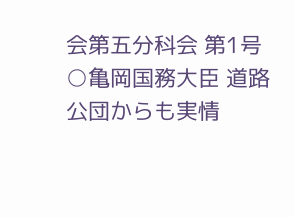会第五分科会 第1号
○亀岡国務大臣 道路公団からも実情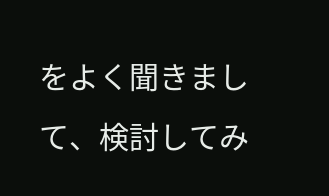をよく聞きまして、検討してみ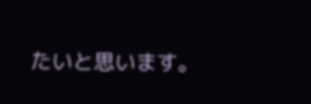たいと思います。